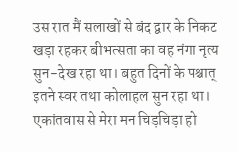उस रात मैं सलाखों से बंद द्वार के निकट खड़ा रहकर बीभत्सता का वह नंगा नृत्य सुन-देख रहा था। बहुत दिनों के पश्चात् इतने स्वर तथा कोलाहल सुन रहा था। एकांतवास से मेरा मन चिड़चिड़ा हो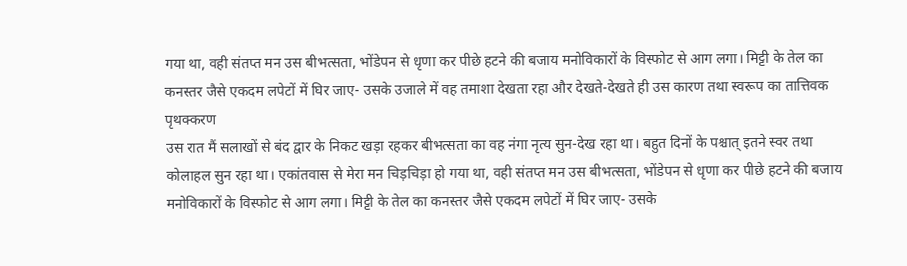गया था, वही संतप्त मन उस बीभत्सता, भोंडेपन से धृणा कर पीछे हटने की बजाय मनोविकारों के विस्फोट से आग लगा। मिट्टी के तेल का कनस्तर जैसे एकदम लपेटों में घिर जाए- उसके उजाले में वह तमाशा देखता रहा और देखते-देखते ही उस कारण तथा स्वरूप का तात्तिवक पृथक्करण
उस रात मैं सलाखों से बंद द्वार के निकट खड़ा रहकर बीभत्सता का वह नंगा नृत्य सुन-देख रहा था। बहुत दिनों के पश्चात् इतने स्वर तथा कोलाहल सुन रहा था। एकांतवास से मेरा मन चिड़चिड़ा हो गया था, वही संतप्त मन उस बीभत्सता, भोंडेपन से धृणा कर पीछे हटने की बजाय मनोविकारों के विस्फोट से आग लगा। मिट्टी के तेल का कनस्तर जैसे एकदम लपेटों में घिर जाए- उसके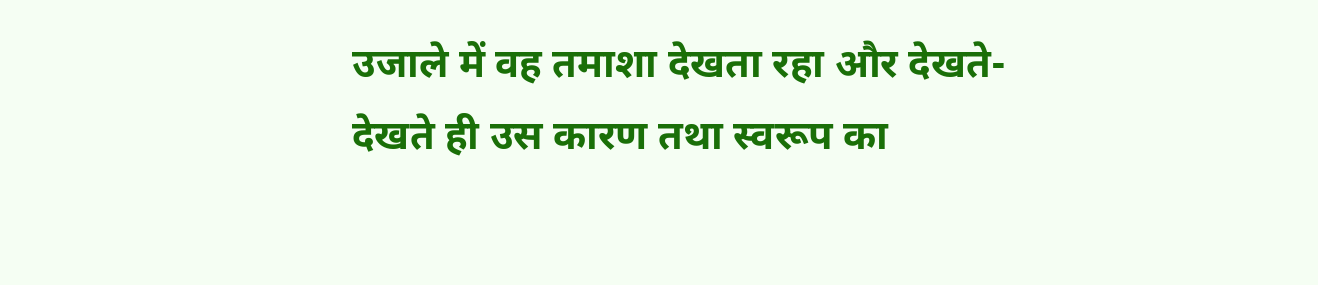उजाले में वह तमाशा देखता रहा और देखते-देखते ही उस कारण तथा स्वरूप का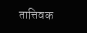तात्तिवक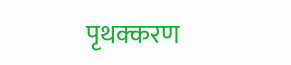पृथक्करण